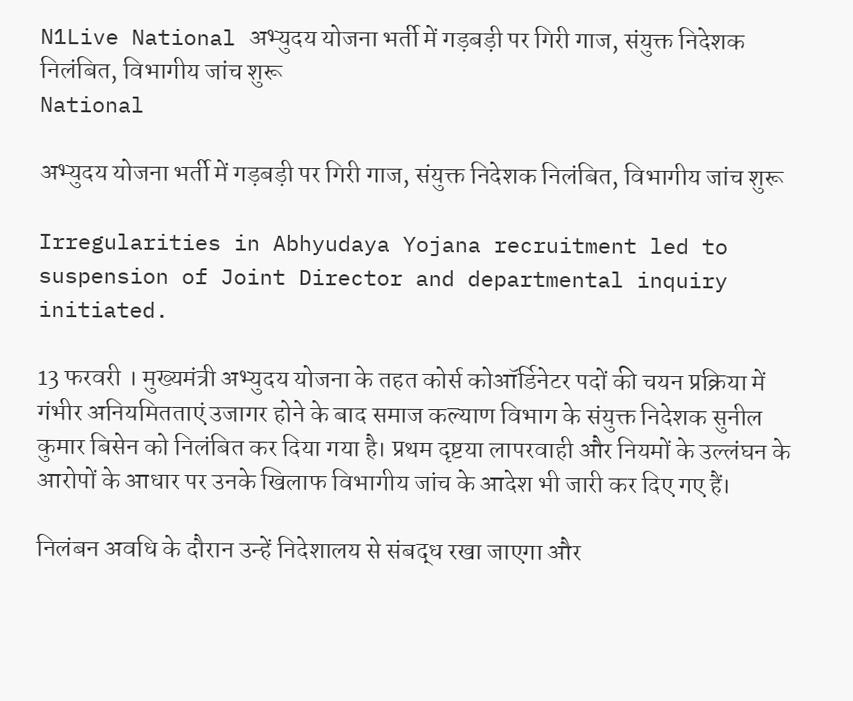N1Live National अभ्युदय योजना भर्ती में गड़बड़ी पर गिरी गाज, संयुक्त निदेशक निलंबित, विभागीय जांच शुरू
National

अभ्युदय योजना भर्ती में गड़बड़ी पर गिरी गाज, संयुक्त निदेशक निलंबित, विभागीय जांच शुरू

Irregularities in Abhyudaya Yojana recruitment led to suspension of Joint Director and departmental inquiry initiated.

13 फरवरी । मुख्यमंत्री अभ्युदय योजना के तहत कोर्स कोऑर्डिनेटर पदों की चयन प्रक्रिया में गंभीर अनियमितताएं उजागर होने के बाद समाज कल्याण विभाग के संयुक्त निदेशक सुनील कुमार बिसेन को निलंबित कर दिया गया है। प्रथम दृष्टया लापरवाही और नियमों के उल्लंघन के आरोपों के आधार पर उनके खिलाफ विभागीय जांच के आदेश भी जारी कर दिए गए हैं।

निलंबन अवधि के दौरान उन्हें निदेशालय से संबद्ध रखा जाएगा और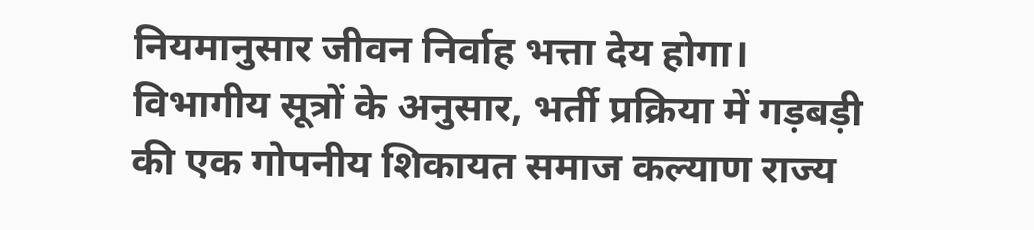नियमानुसार जीवन निर्वाह भत्ता देय होगा। विभागीय सूत्रों के अनुसार, भर्ती प्रक्रिया में गड़बड़ी की एक गोपनीय शिकायत समाज कल्याण राज्य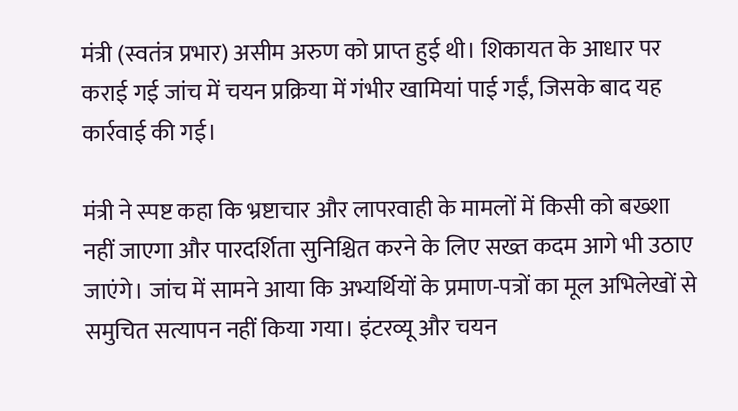मंत्री (स्वतंत्र प्रभार) असीम अरुण को प्राप्त हुई थी। शिकायत के आधार पर कराई गई जांच में चयन प्रक्रिया में गंभीर खामियां पाई गईं, जिसके बाद यह कार्रवाई की गई।

मंत्री ने स्पष्ट कहा कि भ्रष्टाचार और लापरवाही के मामलों में किसी को बख्शा नहीं जाएगा और पारदर्शिता सुनिश्चित करने के लिए सख्त कदम आगे भी उठाए जाएंगे। जांच में सामने आया कि अभ्यर्थियों के प्रमाण-पत्रों का मूल अभिलेखों से समुचित सत्यापन नहीं किया गया। इंटरव्यू और चयन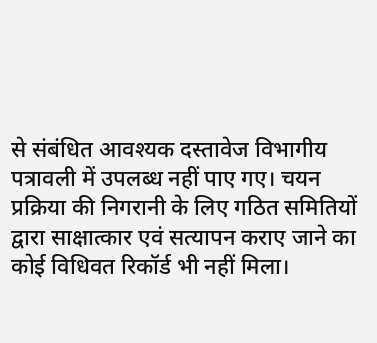से संबंधित आवश्यक दस्तावेज विभागीय पत्रावली में उपलब्ध नहीं पाए गए। चयन प्रक्रिया की निगरानी के लिए गठित समितियों द्वारा साक्षात्कार एवं सत्यापन कराए जाने का कोई विधिवत रिकॉर्ड भी नहीं मिला।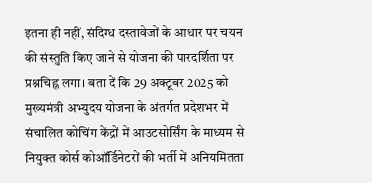इतना ही नहीं, संदिग्ध दस्तावेजों के आधार पर चयन की संस्तुति किए जाने से योजना की पारदर्शिता पर प्रश्नचिह्न लगा। बता दें कि 29 अक्टूबर 2025 को मुख्यमंत्री अभ्युदय योजना के अंतर्गत प्रदेशभर में संचालित कोचिंग केंद्रों में आउटसोर्सिंग के माध्यम से नियुक्त कोर्स कोऑर्डिनेटरों की भर्ती में अनियमितता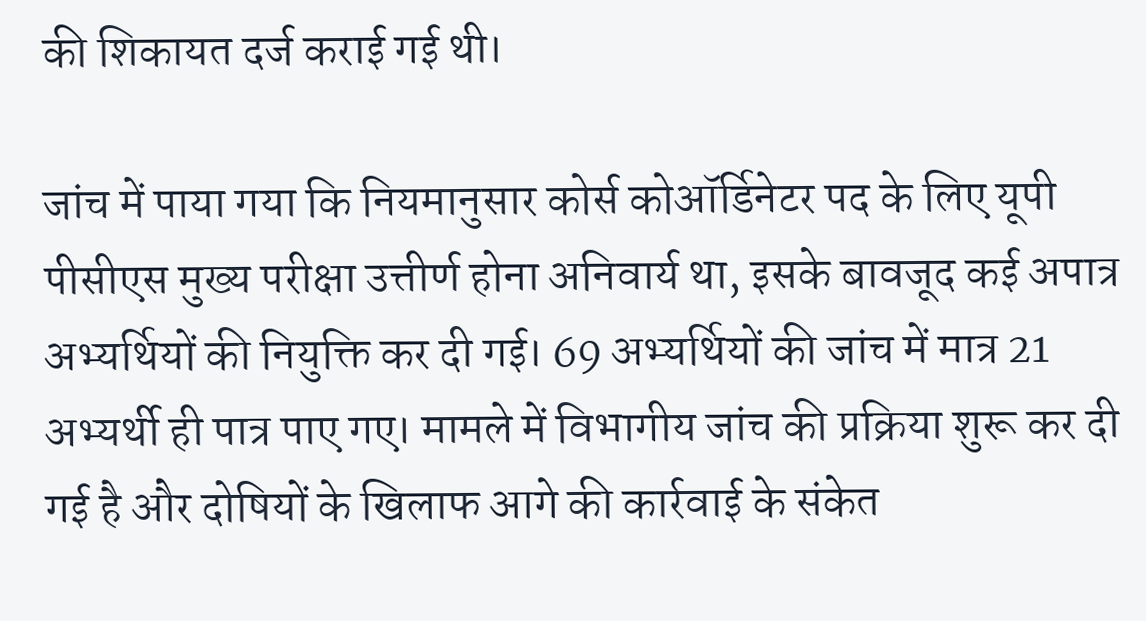की शिकायत दर्ज कराई गई थी।

जांच में पाया गया कि नियमानुसार कोर्स कोऑर्डिनेटर पद के लिए यूपी पीसीएस मुख्य परीक्षा उत्तीर्ण होना अनिवार्य था, इसके बावजूद कई अपात्र अभ्यर्थियों की नियुक्ति कर दी गई। 69 अभ्यर्थियों की जांच में मात्र 21 अभ्यर्थी ही पात्र पाए गए। मामले में विभागीय जांच की प्रक्रिया शुरू कर दी गई है और दोषियों के खिलाफ आगे की कार्रवाई के संकेत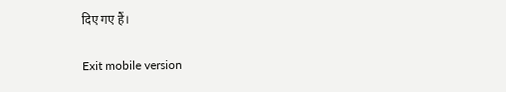दिए गए हैं।

Exit mobile version